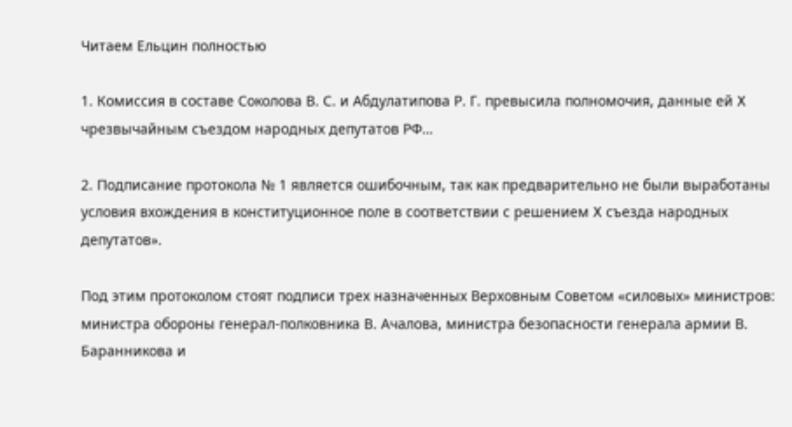Читаем Ельцин полностью

1. Комиссия в составе Соколова В. С. и Абдулатипова Р. Г. превысила полномочия, данные ей X чрезвычайным съездом народных депутатов РФ…

2. Подписание протокола № 1 является ошибочным, так как предварительно не были выработаны условия вхождения в конституционное поле в соответствии с решением X съезда народных депутатов».

Под этим протоколом стоят подписи трех назначенных Верховным Советом «силовых» министров: министра обороны генерал-полковника В. Ачалова, министра безопасности генерала армии В. Баранникова и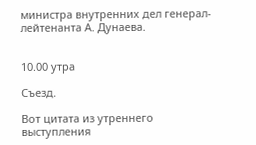министра внутренних дел генерал-лейтенанта А. Дунаева.


10.00 утра

Съезд.

Вот цитата из утреннего выступления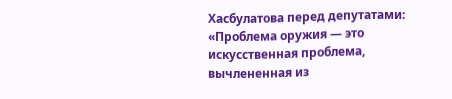Хасбулатова перед депутатами: «Проблема оружия — это искусственная проблема, вычлененная из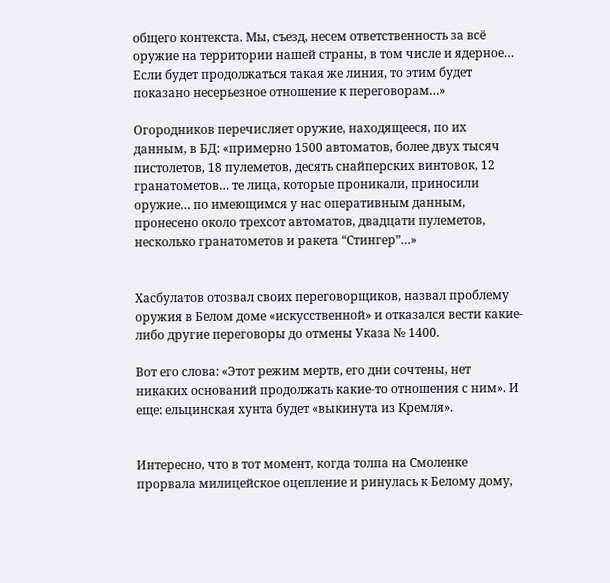общего контекста. Мы, съезд, несем ответственность за всё оружие на территории нашей страны, в том числе и ядерное… Если будет продолжаться такая же линия, то этим будет показано несерьезное отношение к переговорам…»

Огородников перечисляет оружие, находящееся, по их данным, в БД: «примерно 1500 автоматов, более двух тысяч пистолетов, 18 пулеметов, десять снайперских винтовок, 12 гранатометов… те лица, которые проникали, приносили оружие… по имеющимся у нас оперативным данным, пронесено около трехсот автоматов, двадцати пулеметов, несколько гранатометов и ракета “Стингер”…»


Хасбулатов отозвал своих переговорщиков, назвал проблему оружия в Белом доме «искусственной» и отказался вести какие-либо другие переговоры до отмены Указа № 1400.

Вот его слова: «Этот режим мертв, его дни сочтены, нет никаких оснований продолжать какие-то отношения с ним». И еще: ельцинская хунта будет «выкинута из Кремля».


Интересно, что в тот момент, когда толпа на Смоленке прорвала милицейское оцепление и ринулась к Белому дому,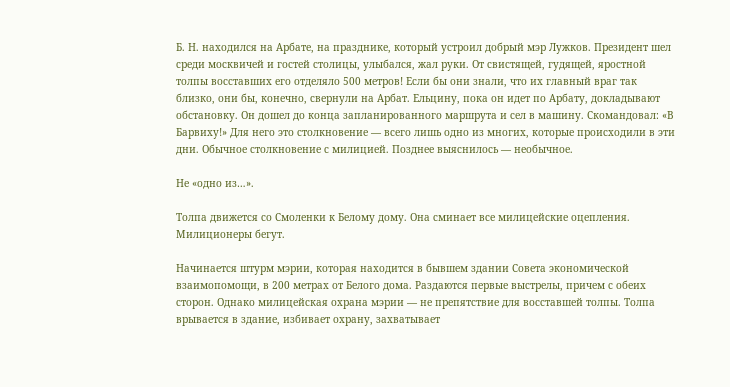Б. Н. находился на Арбате, на празднике, который устроил добрый мэр Лужков. Президент шел среди москвичей и гостей столицы, улыбался, жал руки. От свистящей, гудящей, яростной толпы восставших его отделяло 500 метров! Если бы они знали, что их главный враг так близко, они бы, конечно, свернули на Арбат. Ельцину, пока он идет по Арбату, докладывают обстановку. Он дошел до конца запланированного маршрута и сел в машину. Скомандовал: «В Барвиху!» Для него это столкновение — всего лишь одно из многих, которые происходили в эти дни. Обычное столкновение с милицией. Позднее выяснилось — необычное.

Не «одно из…».

Толпа движется со Смоленки к Белому дому. Она сминает все милицейские оцепления. Милиционеры бегут.

Начинается штурм мэрии, которая находится в бывшем здании Совета экономической взаимопомощи, в 200 метрах от Белого дома. Раздаются первые выстрелы, причем с обеих сторон. Однако милицейская охрана мэрии — не препятствие для восставшей толпы. Толпа врывается в здание, избивает охрану, захватывает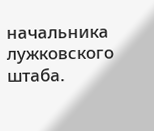начальника лужковского штаба.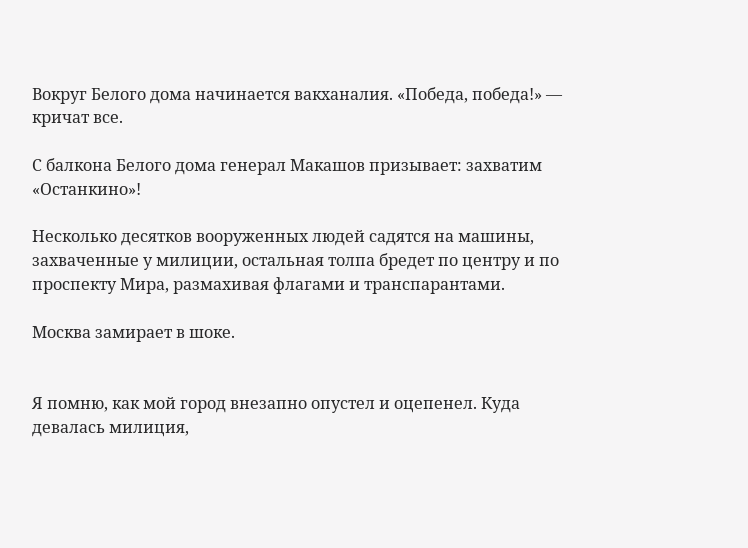Вокруг Белого дома начинается вакханалия. «Победа, победа!» — кричат все.

С балкона Белого дома генерал Макашов призывает: захватим «Останкино»!

Несколько десятков вооруженных людей садятся на машины, захваченные у милиции, остальная толпа бредет по центру и по проспекту Мира, размахивая флагами и транспарантами.

Москва замирает в шоке.


Я помню, как мой город внезапно опустел и оцепенел. Куда девалась милиция,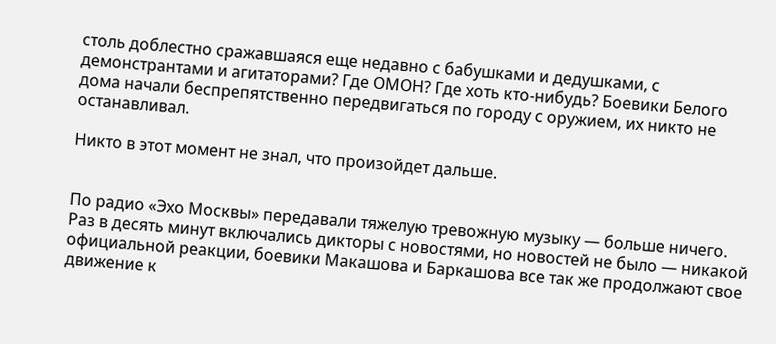столь доблестно сражавшаяся еще недавно с бабушками и дедушками, с демонстрантами и агитаторами? Где ОМОН? Где хоть кто-нибудь? Боевики Белого дома начали беспрепятственно передвигаться по городу с оружием, их никто не останавливал.

Никто в этот момент не знал, что произойдет дальше.


По радио «Эхо Москвы» передавали тяжелую тревожную музыку — больше ничего. Раз в десять минут включались дикторы с новостями, но новостей не было — никакой официальной реакции, боевики Макашова и Баркашова все так же продолжают свое движение к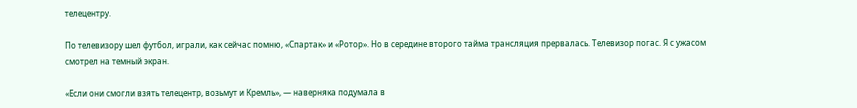телецентру.

По телевизору шел футбол, играли, как сейчас помню, «Спартак» и «Ротор». Но в середине второго тайма трансляция прервалась. Телевизор погас. Я с ужасом смотрел на темный экран.

«Если они смогли взять телецентр, возьмут и Кремль», — наверняка подумала в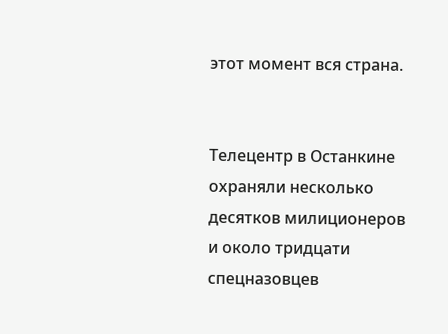этот момент вся страна.


Телецентр в Останкине охраняли несколько десятков милиционеров и около тридцати спецназовцев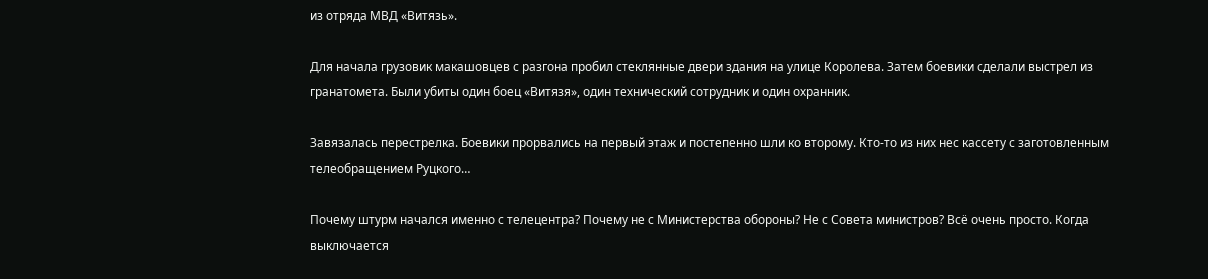из отряда МВД «Витязь».

Для начала грузовик макашовцев с разгона пробил стеклянные двери здания на улице Королева. Затем боевики сделали выстрел из гранатомета. Были убиты один боец «Витязя», один технический сотрудник и один охранник.

Завязалась перестрелка. Боевики прорвались на первый этаж и постепенно шли ко второму. Кто-то из них нес кассету с заготовленным телеобращением Руцкого…

Почему штурм начался именно с телецентра? Почему не с Министерства обороны? Не с Совета министров? Всё очень просто. Когда выключается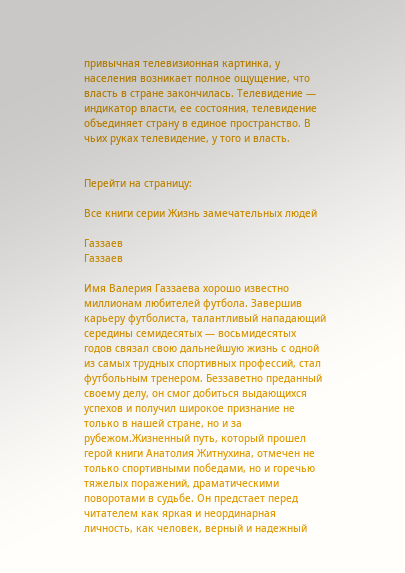привычная телевизионная картинка, у населения возникает полное ощущение, что власть в стране закончилась. Телевидение — индикатор власти, ее состояния, телевидение объединяет страну в единое пространство. В чьих руках телевидение, у того и власть.


Перейти на страницу:

Все книги серии Жизнь замечательных людей

Газзаев
Газзаев

Имя Валерия Газзаева хорошо известно миллионам любителей футбола. Завершив карьеру футболиста, талантливый нападающий середины семидесятых — восьмидесятых годов связал свою дальнейшую жизнь с одной из самых трудных спортивных профессий, стал футбольным тренером. Беззаветно преданный своему делу, он смог добиться выдающихся успехов и получил широкое признание не только в нашей стране, но и за рубежом.Жизненный путь, который прошел герой книги Анатолия Житнухина, отмечен не только спортивными победами, но и горечью тяжелых поражений, драматическими поворотами в судьбе. Он предстает перед читателем как яркая и неординарная личность, как человек, верный и надежный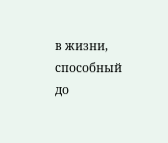в жизни, способный до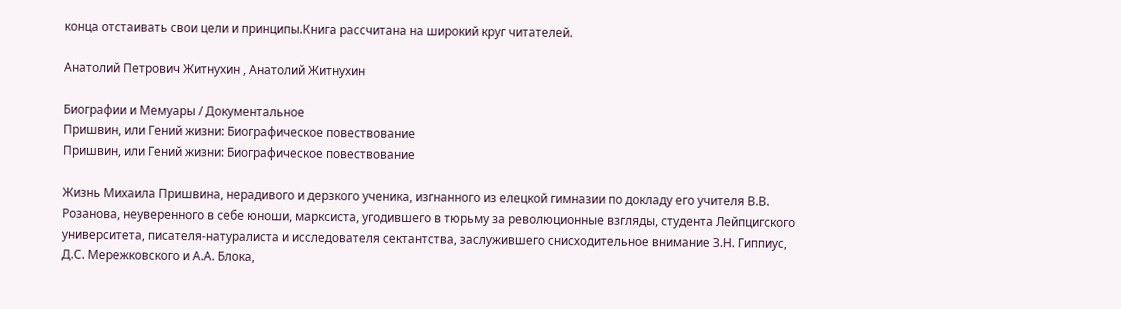конца отстаивать свои цели и принципы.Книга рассчитана на широкий круг читателей.

Анатолий Петрович Житнухин , Анатолий Житнухин

Биографии и Мемуары / Документальное
Пришвин, или Гений жизни: Биографическое повествование
Пришвин, или Гений жизни: Биографическое повествование

Жизнь Михаила Пришвина, нерадивого и дерзкого ученика, изгнанного из елецкой гимназии по докладу его учителя В.В. Розанова, неуверенного в себе юноши, марксиста, угодившего в тюрьму за революционные взгляды, студента Лейпцигского университета, писателя-натуралиста и исследователя сектантства, заслужившего снисходительное внимание З.Н. Гиппиус, Д.С. Мережковского и А.А. Блока,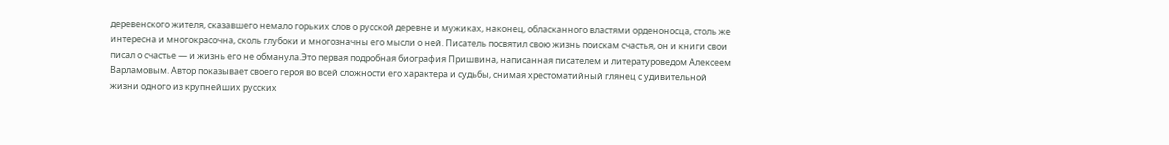деревенского жителя, сказавшего немало горьких слов о русской деревне и мужиках, наконец, обласканного властями орденоносца, столь же интересна и многокрасочна, сколь глубоки и многозначны его мысли о ней. Писатель посвятил свою жизнь поискам счастья, он и книги свои писал о счастье — и жизнь его не обманула.Это первая подробная биография Пришвина, написанная писателем и литературоведом Алексеем Варламовым. Автор показывает своего героя во всей сложности его характера и судьбы, снимая хрестоматийный глянец с удивительной жизни одного из крупнейших русских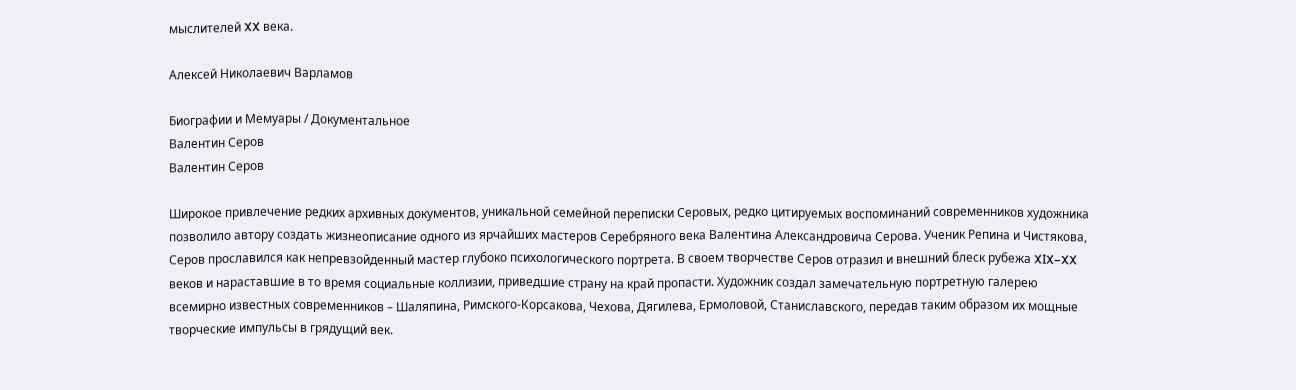мыслителей XX века.

Алексей Николаевич Варламов

Биографии и Мемуары / Документальное
Валентин Серов
Валентин Серов

Широкое привлечение редких архивных документов, уникальной семейной переписки Серовых, редко цитируемых воспоминаний современников художника позволило автору создать жизнеописание одного из ярчайших мастеров Серебряного века Валентина Александровича Серова. Ученик Репина и Чистякова, Серов прославился как непревзойденный мастер глубоко психологического портрета. В своем творчестве Серов отразил и внешний блеск рубежа XIX–XX веков и нараставшие в то время социальные коллизии, приведшие страну на край пропасти. Художник создал замечательную портретную галерею всемирно известных современников – Шаляпина, Римского-Корсакова, Чехова, Дягилева, Ермоловой, Станиславского, передав таким образом их мощные творческие импульсы в грядущий век.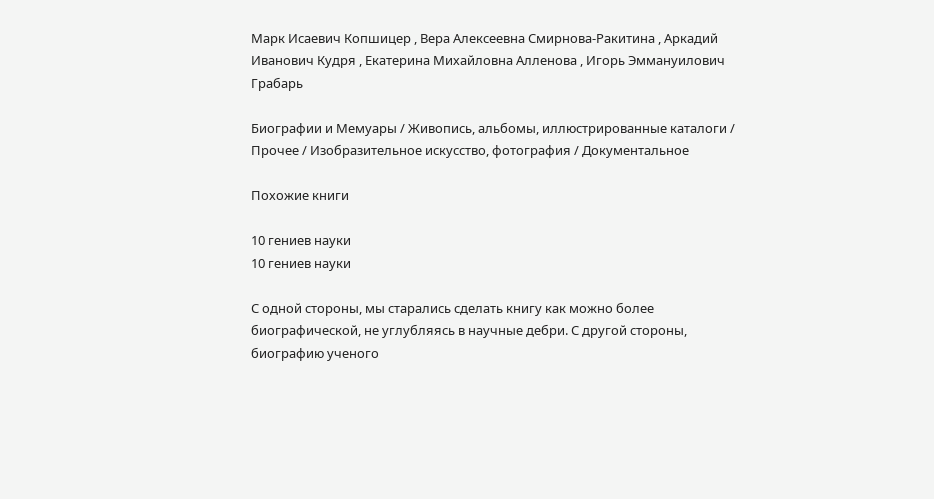Марк Исаевич Копшицер , Вера Алексеевна Смирнова-Ракитина , Аркадий Иванович Кудря , Екатерина Михайловна Алленова , Игорь Эммануилович Грабарь

Биографии и Мемуары / Живопись, альбомы, иллюстрированные каталоги / Прочее / Изобразительное искусство, фотография / Документальное

Похожие книги

10 гениев науки
10 гениев науки

С одной стороны, мы старались сделать книгу как можно более биографической, не углубляясь в научные дебри. С другой стороны, биографию ученого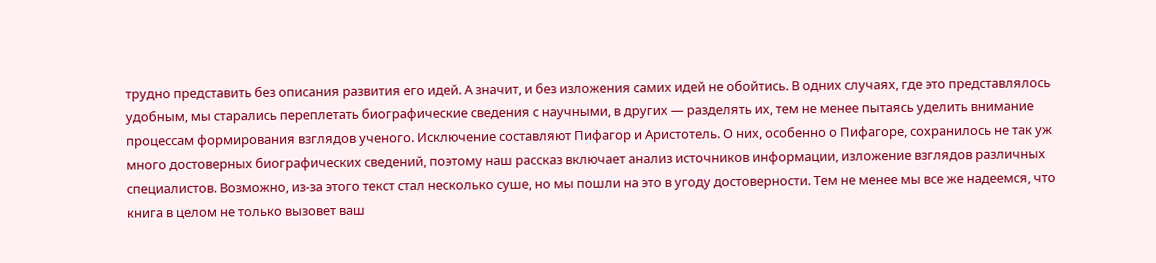трудно представить без описания развития его идей. А значит, и без изложения самих идей не обойтись. В одних случаях, где это представлялось удобным, мы старались переплетать биографические сведения с научными, в других — разделять их, тем не менее пытаясь уделить внимание процессам формирования взглядов ученого. Исключение составляют Пифагор и Аристотель. О них, особенно о Пифагоре, сохранилось не так уж много достоверных биографических сведений, поэтому наш рассказ включает анализ источников информации, изложение взглядов различных специалистов. Возможно, из-за этого текст стал несколько суше, но мы пошли на это в угоду достоверности. Тем не менее мы все же надеемся, что книга в целом не только вызовет ваш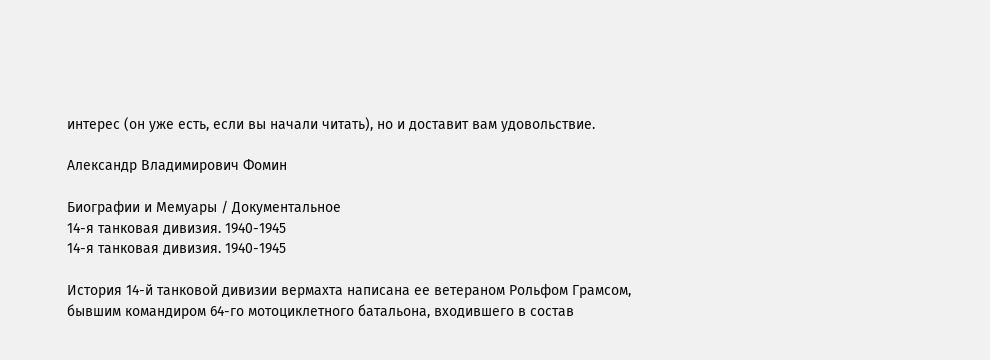интерес (он уже есть, если вы начали читать), но и доставит вам удовольствие.

Александр Владимирович Фомин

Биографии и Мемуары / Документальное
14-я танковая дивизия. 1940-1945
14-я танковая дивизия. 1940-1945

История 14-й танковой дивизии вермахта написана ее ветераном Рольфом Грамсом, бывшим командиром 64-го мотоциклетного батальона, входившего в состав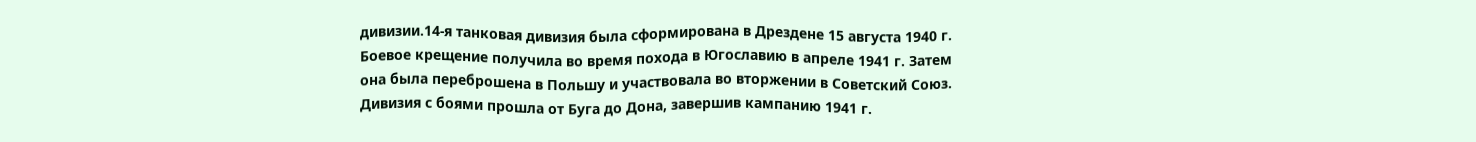дивизии.14-я танковая дивизия была сформирована в Дрездене 15 августа 1940 г. Боевое крещение получила во время похода в Югославию в апреле 1941 г. Затем она была переброшена в Польшу и участвовала во вторжении в Советский Союз. Дивизия с боями прошла от Буга до Дона, завершив кампанию 1941 г.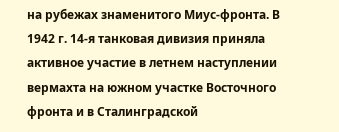на рубежах знаменитого Миус-фронта. В 1942 г. 14-я танковая дивизия приняла активное участие в летнем наступлении вермахта на южном участке Восточного фронта и в Сталинградской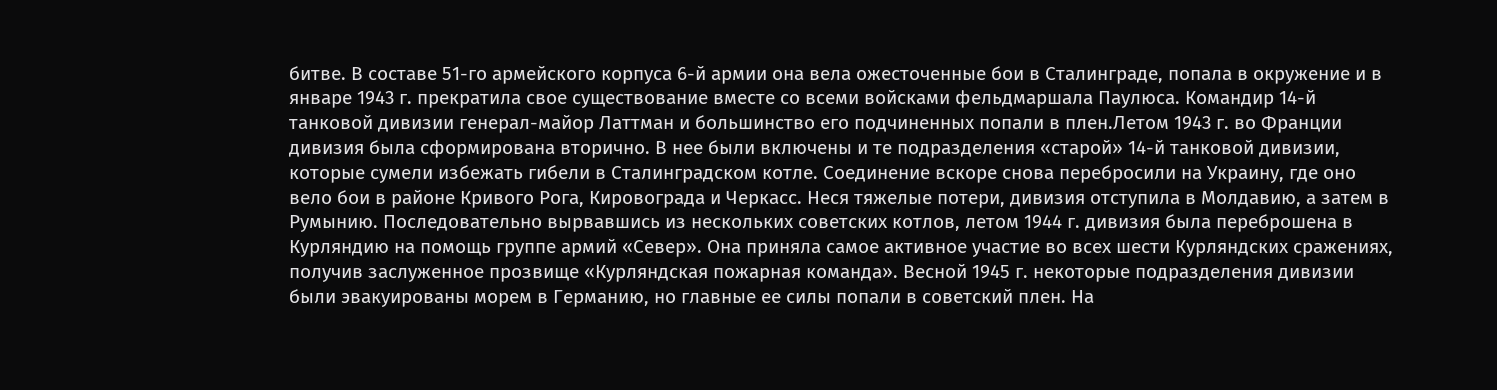битве. В составе 51-го армейского корпуса 6-й армии она вела ожесточенные бои в Сталинграде, попала в окружение и в январе 1943 г. прекратила свое существование вместе со всеми войсками фельдмаршала Паулюса. Командир 14-й танковой дивизии генерал-майор Латтман и большинство его подчиненных попали в плен.Летом 1943 г. во Франции дивизия была сформирована вторично. В нее были включены и те подразделения «старой» 14-й танковой дивизии, которые сумели избежать гибели в Сталинградском котле. Соединение вскоре снова перебросили на Украину, где оно вело бои в районе Кривого Рога, Кировограда и Черкасс. Неся тяжелые потери, дивизия отступила в Молдавию, а затем в Румынию. Последовательно вырвавшись из нескольких советских котлов, летом 1944 г. дивизия была переброшена в Курляндию на помощь группе армий «Север». Она приняла самое активное участие во всех шести Курляндских сражениях, получив заслуженное прозвище «Курляндская пожарная команда». Весной 1945 г. некоторые подразделения дивизии были эвакуированы морем в Германию, но главные ее силы попали в советский плен. На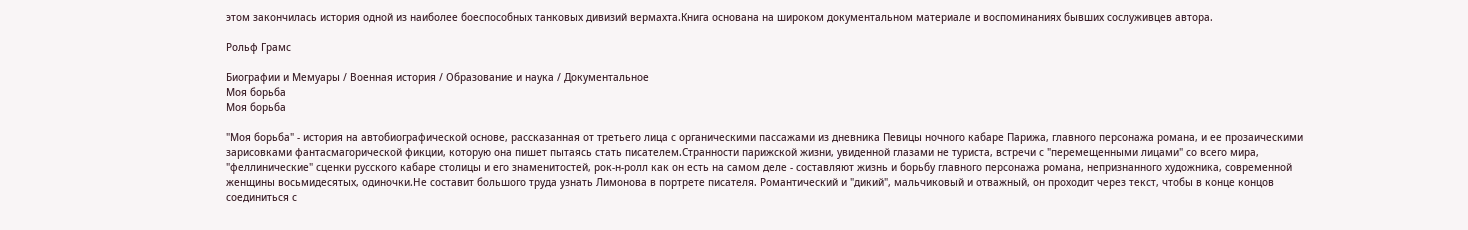этом закончилась история одной из наиболее боеспособных танковых дивизий вермахта.Книга основана на широком документальном материале и воспоминаниях бывших сослуживцев автора.

Рольф Грамс

Биографии и Мемуары / Военная история / Образование и наука / Документальное
Моя борьба
Моя борьба

"Моя борьба" - история на автобиографической основе, рассказанная от третьего лица с органическими пассажами из дневника Певицы ночного кабаре Парижа, главного персонажа романа, и ее прозаическими зарисовками фантасмагорической фикции, которую она пишет пытаясь стать писателем.Странности парижской жизни, увиденной глазами не туриста, встречи с "перемещенными лицами" со всего мира, "феллинические" сценки русского кабаре столицы и его знаменитостей, рок-н-ролл как он есть на самом деле - составляют жизнь и борьбу главного персонажа романа, непризнанного художника, современной женщины восьмидесятых, одиночки.Не составит большого труда узнать Лимонова в портрете писателя. Романтический и "дикий", мальчиковый и отважный, он проходит через текст, чтобы в конце концов соединиться с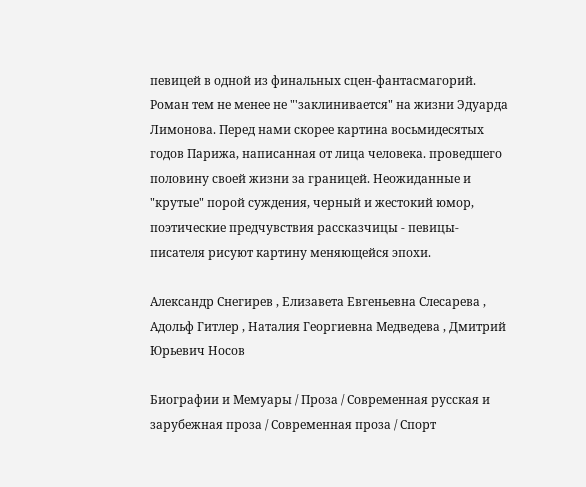певицей в одной из финальных сцен-фантасмагорий. Роман тем не менее не "'заклинивается" на жизни Эдуарда Лимонова. Перед нами скорее картина восьмидесятых годов Парижа, написанная от лица человека. проведшего половину своей жизни за границей. Неожиданные и "крутые" порой суждения, черный и жестокий юмор, поэтические предчувствия рассказчицы - певицы-писателя рисуют картину меняющейся эпохи.

Александр Снегирев , Елизавета Евгеньевна Слесарева , Адольф Гитлер , Наталия Георгиевна Медведева , Дмитрий Юрьевич Носов

Биографии и Мемуары / Проза / Современная русская и зарубежная проза / Современная проза / Спорт